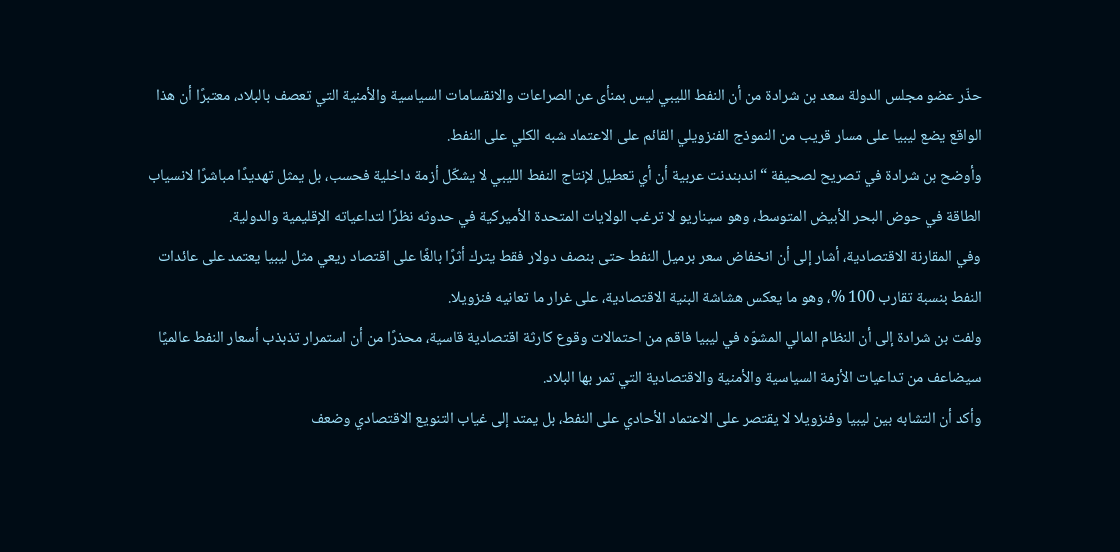حذّر عضو مجلس الدولة سعد بن شرادة من أن النفط الليبي ليس بمنأى عن الصراعات والانقسامات السياسية والأمنية التي تعصف بالبلاد، معتبرًا أن هذا الواقع يضع ليبيا على مسار قريب من النموذج الفنزويلي القائم على الاعتماد شبه الكلي على النفط.
وأوضح بن شرادة في تصريح لصحيفة “اندبندنت عربية أن أي تعطيل لإنتاج النفط الليبي لا يشكّل أزمة داخلية فحسب، بل يمثل تهديدًا مباشرًا لانسياب الطاقة في حوض البحر الأبيض المتوسط، وهو سيناريو لا ترغب الولايات المتحدة الأميركية في حدوثه نظرًا لتداعياته الإقليمية والدولية.
وفي المقارنة الاقتصادية، أشار إلى أن انخفاض سعر برميل النفط حتى بنصف دولار فقط يترك أثرًا بالغًا على اقتصاد ريعي مثل ليبيا يعتمد على عائدات النفط بنسبة تقارب 100 %، وهو ما يعكس هشاشة البنية الاقتصادية، على غرار ما تعانيه فنزويلا.
ولفت بن شرادة إلى أن النظام المالي المشوّه في ليبيا فاقم من احتمالات وقوع كارثة اقتصادية قاسية، محذرًا من أن استمرار تذبذب أسعار النفط عالميًا سيضاعف من تداعيات الأزمة السياسية والأمنية والاقتصادية التي تمر بها البلاد.
وأكد أن التشابه بين ليبيا وفنزويلا لا يقتصر على الاعتماد الأحادي على النفط، بل يمتد إلى غياب التنويع الاقتصادي وضعف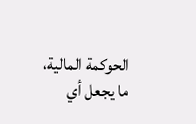الحوكمة المالية، ما يجعل أي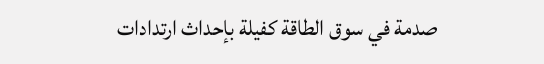صدمة في سوق الطاقة كفيلة بإحداث ارتدادات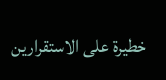خطيرة على الاستقرارين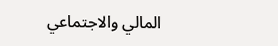المالي والاجتماعي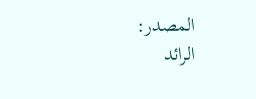المصدر:
الرائد